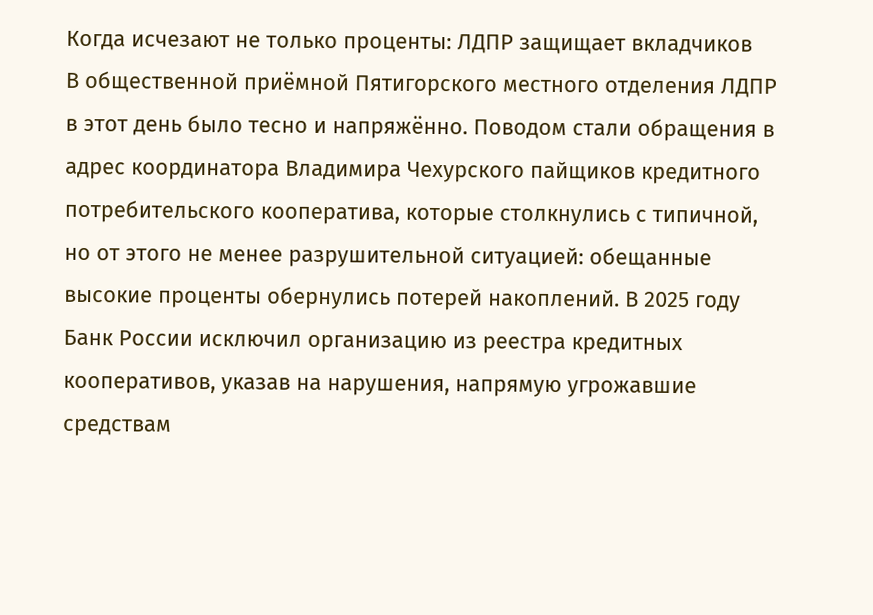Когда исчезают не только проценты: ЛДПР защищает вкладчиков
В общественной приёмной Пятигорского местного отделения ЛДПР в этот день было тесно и напряжённо. Поводом стали обращения в адрес координатора Владимира Чехурского пайщиков кредитного потребительского кооператива, которые столкнулись с типичной, но от этого не менее разрушительной ситуацией: обещанные высокие проценты обернулись потерей накоплений. В 2025 году Банк России исключил организацию из реестра кредитных кооперативов, указав на нарушения, напрямую угрожавшие средствам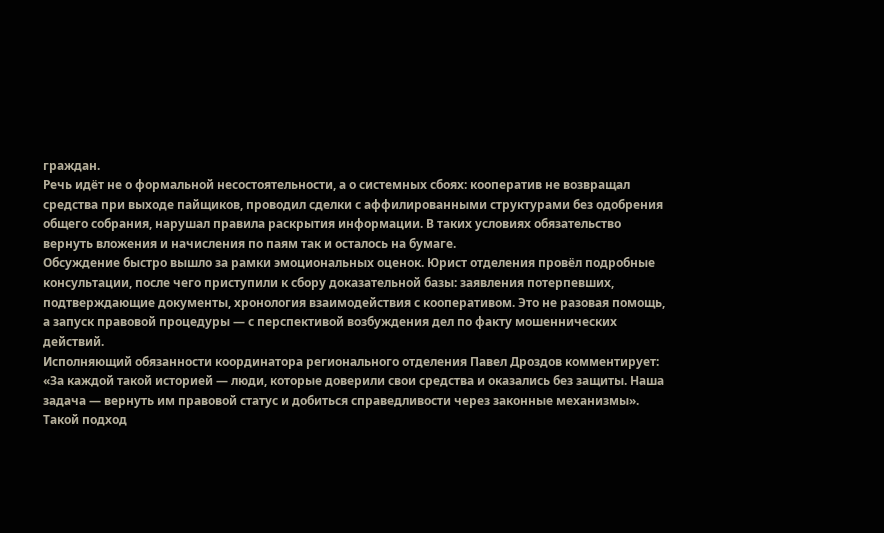граждан.
Речь идёт не о формальной несостоятельности, а о системных сбоях: кооператив не возвращал средства при выходе пайщиков, проводил сделки с аффилированными структурами без одобрения общего собрания, нарушал правила раскрытия информации. В таких условиях обязательство вернуть вложения и начисления по паям так и осталось на бумаге.
Обсуждение быстро вышло за рамки эмоциональных оценок. Юрист отделения провёл подробные консультации, после чего приступили к сбору доказательной базы: заявления потерпевших, подтверждающие документы, хронология взаимодействия с кооперативом. Это не разовая помощь, а запуск правовой процедуры — с перспективой возбуждения дел по факту мошеннических действий.
Исполняющий обязанности координатора регионального отделения Павел Дроздов комментирует: «За каждой такой историей — люди, которые доверили свои средства и оказались без защиты. Наша задача — вернуть им правовой статус и добиться справедливости через законные механизмы».
Такой подход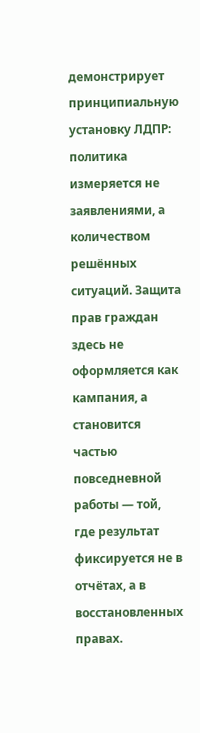демонстрирует принципиальную установку ЛДПР: политика измеряется не заявлениями, а количеством решённых ситуаций. Защита прав граждан здесь не оформляется как кампания, а становится частью повседневной работы — той, где результат фиксируется не в отчётах, а в восстановленных правах.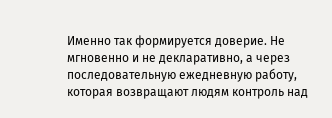Именно так формируется доверие. Не мгновенно и не декларативно, а через последовательную ежедневную работу, которая возвращают людям контроль над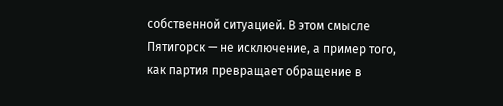собственной ситуацией. В этом смысле Пятигорск — не исключение, а пример того, как партия превращает обращение в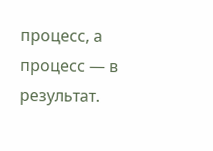процесс, а процесс — в результат.